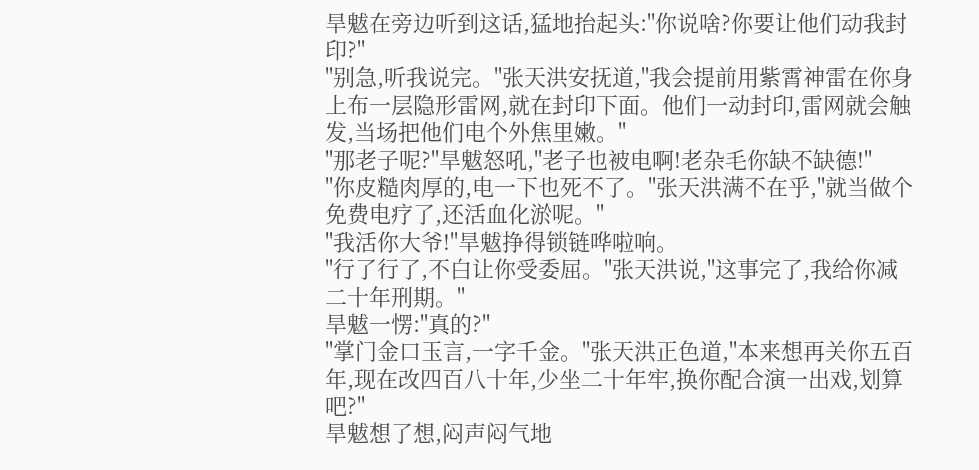旱魃在旁边听到这话,猛地抬起头:"你说啥?你要让他们动我封印?"
"别急,听我说完。"张天洪安抚道,"我会提前用紫霄神雷在你身上布一层隐形雷网,就在封印下面。他们一动封印,雷网就会触发,当场把他们电个外焦里嫩。"
"那老子呢?"旱魃怒吼,"老子也被电啊!老杂毛你缺不缺德!"
"你皮糙肉厚的,电一下也死不了。"张天洪满不在乎,"就当做个免费电疗了,还活血化淤呢。"
"我活你大爷!"旱魃挣得锁链哗啦响。
"行了行了,不白让你受委屈。"张天洪说,"这事完了,我给你减二十年刑期。"
旱魃一愣:"真的?"
"掌门金口玉言,一字千金。"张天洪正色道,"本来想再关你五百年,现在改四百八十年,少坐二十年牢,换你配合演一出戏,划算吧?"
旱魃想了想,闷声闷气地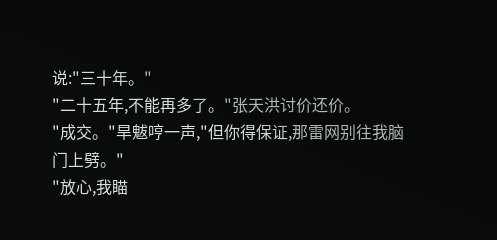说:"三十年。"
"二十五年,不能再多了。"张天洪讨价还价。
"成交。"旱魃哼一声,"但你得保证,那雷网别往我脑门上劈。"
"放心,我瞄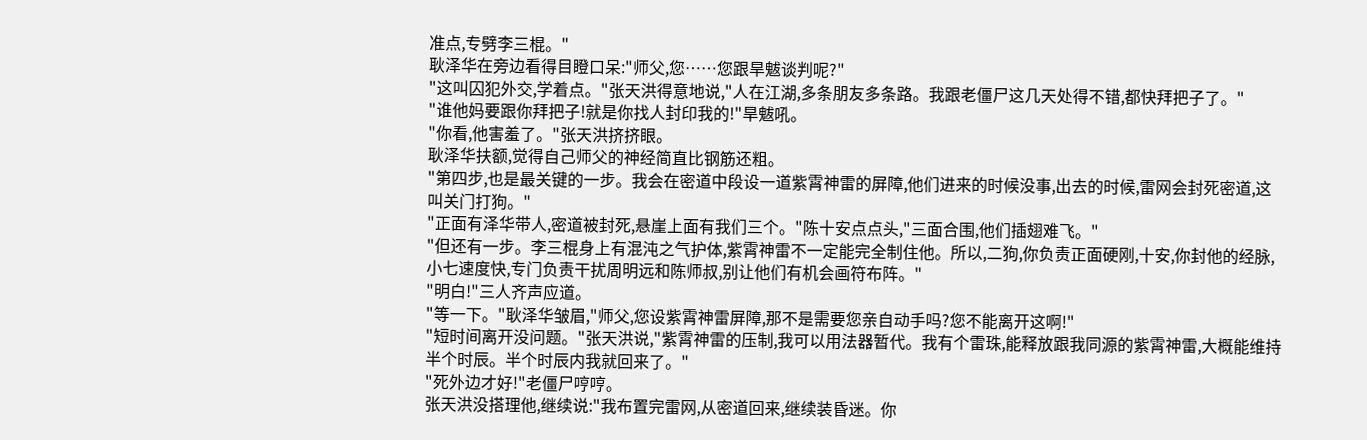准点,专劈李三棍。"
耿泽华在旁边看得目瞪口呆:"师父,您……您跟旱魃谈判呢?"
"这叫囚犯外交,学着点。"张天洪得意地说,"人在江湖,多条朋友多条路。我跟老僵尸这几天处得不错,都快拜把子了。"
"谁他妈要跟你拜把子!就是你找人封印我的!"旱魃吼。
"你看,他害羞了。"张天洪挤挤眼。
耿泽华扶额,觉得自己师父的神经简直比钢筋还粗。
"第四步,也是最关键的一步。我会在密道中段设一道紫霄神雷的屏障,他们进来的时候没事,出去的时候,雷网会封死密道,这叫关门打狗。"
"正面有泽华带人,密道被封死,悬崖上面有我们三个。"陈十安点点头,"三面合围,他们插翅难飞。"
"但还有一步。李三棍身上有混沌之气护体,紫霄神雷不一定能完全制住他。所以,二狗,你负责正面硬刚,十安,你封他的经脉,小七速度快,专门负责干扰周明远和陈师叔,别让他们有机会画符布阵。"
"明白!"三人齐声应道。
"等一下。"耿泽华皱眉,"师父,您设紫霄神雷屏障,那不是需要您亲自动手吗?您不能离开这啊!"
"短时间离开没问题。"张天洪说,"紫霄神雷的压制,我可以用法器暂代。我有个雷珠,能释放跟我同源的紫霄神雷,大概能维持半个时辰。半个时辰内我就回来了。"
"死外边才好!"老僵尸哼哼。
张天洪没搭理他,继续说:"我布置完雷网,从密道回来,继续装昏迷。你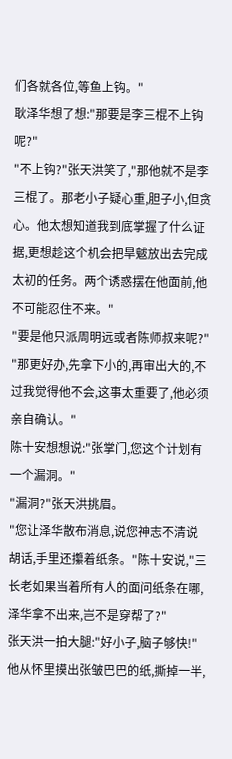们各就各位,等鱼上钩。"
耿泽华想了想:"那要是李三棍不上钩呢?"
"不上钩?"张天洪笑了,"那他就不是李三棍了。那老小子疑心重,胆子小,但贪心。他太想知道我到底掌握了什么证据,更想趁这个机会把旱魃放出去完成太初的任务。两个诱惑摆在他面前,他不可能忍住不来。"
"要是他只派周明远或者陈师叔来呢?"
"那更好办,先拿下小的,再审出大的,不过我觉得他不会,这事太重要了,他必须亲自确认。"
陈十安想想说:"张掌门,您这个计划有一个漏洞。"
"漏洞?"张天洪挑眉。
"您让泽华散布消息,说您神志不清说胡话,手里还攥着纸条。"陈十安说,"三长老如果当着所有人的面问纸条在哪,泽华拿不出来,岂不是穿帮了?"
张天洪一拍大腿:"好小子,脑子够快!"
他从怀里摸出张皱巴巴的纸,撕掉一半,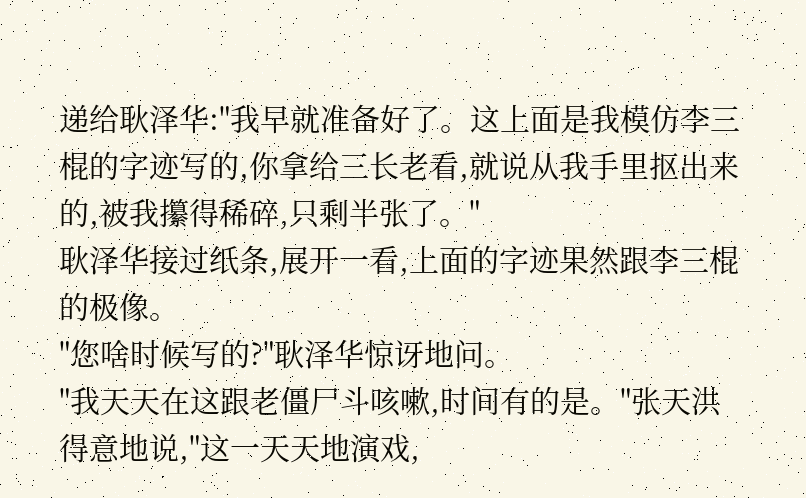递给耿泽华:"我早就准备好了。这上面是我模仿李三棍的字迹写的,你拿给三长老看,就说从我手里抠出来的,被我攥得稀碎,只剩半张了。"
耿泽华接过纸条,展开一看,上面的字迹果然跟李三棍的极像。
"您啥时候写的?"耿泽华惊讶地问。
"我天天在这跟老僵尸斗咳嗽,时间有的是。"张天洪得意地说,"这一天天地演戏,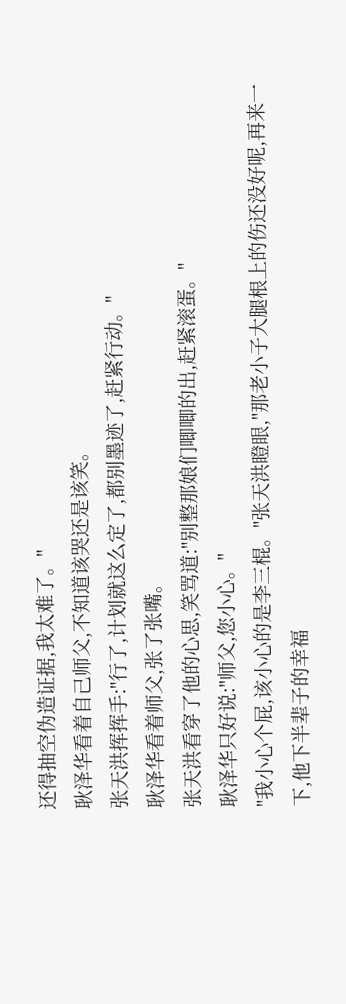还得抽空伪造证据,我太难了。"
耿泽华看着自己师父,不知道该哭还是该笑。
张天洪挥挥手:"行了,计划就这么定了,都别墨迹了,赶紧行动。"
耿泽华看着师父,张了张嘴。
张天洪看穿了他的心思,笑骂道:"别整那娘们唧唧的出,赶紧滚蛋。"
耿泽华只好说:"师父,您小心。"
"我小心个屁,该小心的是李三棍。"张天洪瞪眼,"那老小子大腿根上的伤还没好呢,再来一下,他下半辈子的幸福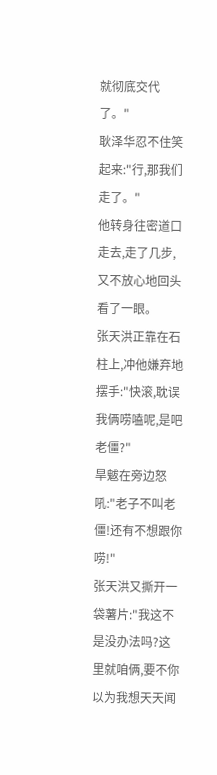就彻底交代了。"
耿泽华忍不住笑起来:"行,那我们走了。"
他转身往密道口走去,走了几步,又不放心地回头看了一眼。
张天洪正靠在石柱上,冲他嫌弃地摆手:"快滚,耽误我俩唠嗑呢,是吧老僵?"
旱魃在旁边怒吼:"老子不叫老僵!还有不想跟你唠!"
张天洪又撕开一袋薯片:"我这不是没办法吗?这里就咱俩,要不你以为我想天天闻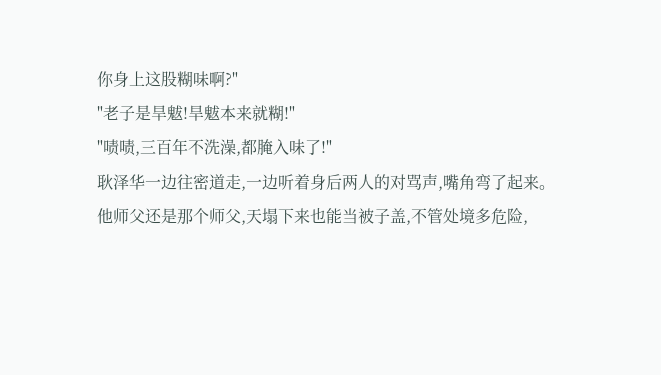你身上这股糊味啊?"
"老子是旱魃!旱魃本来就糊!"
"啧啧,三百年不洗澡,都腌入味了!"
耿泽华一边往密道走,一边听着身后两人的对骂声,嘴角弯了起来。
他师父还是那个师父,天塌下来也能当被子盖,不管处境多危险,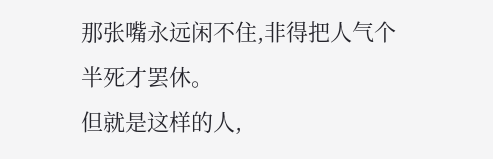那张嘴永远闲不住,非得把人气个半死才罢休。
但就是这样的人,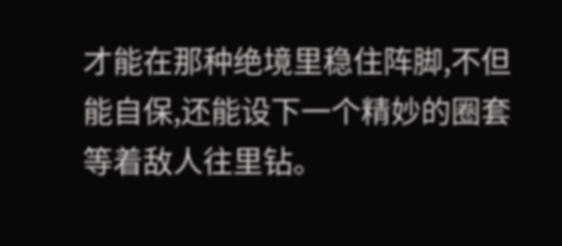才能在那种绝境里稳住阵脚,不但能自保,还能设下一个精妙的圈套等着敌人往里钻。